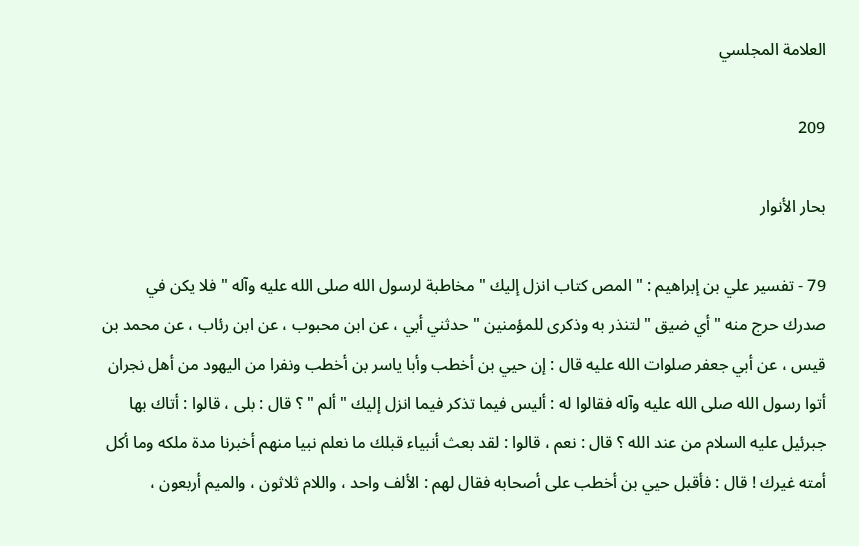العلامة المجلسي

209

بحار الأنوار

79 - تفسير علي بن إبراهيم : " المص كتاب انزل إليك " مخاطبة لرسول الله صلى الله عليه وآله " فلا يكن في صدرك حرج منه " أي ضيق " لتنذر به وذكرى للمؤمنين " حدثني أبي ، عن ابن محبوب ، عن ابن رئاب ، عن محمد بن قيس ، عن أبي جعفر صلوات الله عليه قال : إن حيي بن أخطب وأبا ياسر بن أخطب ونفرا من اليهود من أهل نجران أتوا رسول الله صلى الله عليه وآله فقالوا له : أليس فيما تذكر فيما انزل إليك " ألم " ؟ قال : بلى ، قالوا : أتاك بها جبرئيل عليه السلام من عند الله ؟ قال : نعم ، قالوا : لقد بعث أنبياء قبلك ما نعلم نبيا منهم أخبرنا مدة ملكه وما أكل أمته غيرك ! قال : فأقبل حيي بن أخطب على أصحابه فقال لهم : الألف واحد ، واللام ثلاثون ، والميم أربعون ،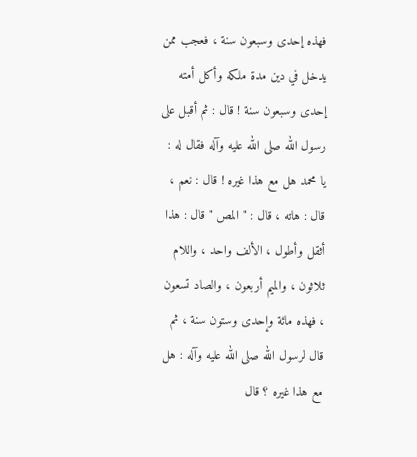فهذه إحدى وسبعون سنة ، فعجب ممن يدخل في دين مدة ملكه وأكل أمته إحدى وسبعون سنة ! قال : ثم أقبل على رسول الله صلى الله عليه وآله فقال له : يا محمد هل مع هذا غيره ! قال : نعم ، قال : هاته ، قال : " المص " قال : هذا أثقل وأطول ، الألف واحد ، واللام ثلاثون ، والميم أربعون ، والصاد تسعون ، فهذه مائة وإحدى وستون سنة ، ثم قال لرسول الله صلى الله عليه وآله : هل مع هذا غيره ؟ قال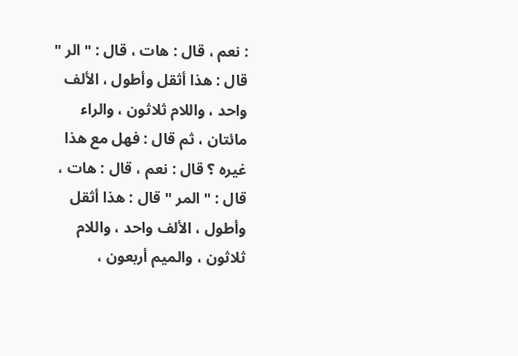: نعم ، قال : هات ، قال : " الر " قال : هذا أثقل وأطول ، الألف واحد ، واللام ثلاثون ، والراء مائتان ، ثم قال : فهل مع هذا غيره ؟ قال : نعم ، قال : هات ، قال : " المر " قال : هذا أثقل وأطول ، الألف واحد ، واللام ثلاثون ، والميم أربعون ،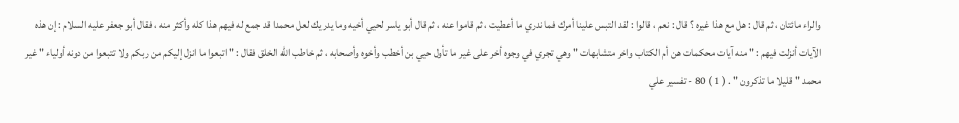والراء مائتان ، ثم قال : هل مع هذا غيره ؟ قال : نعم ، قالوا : لقد التبس علينا أمرك فما ندري ما أعطيت ، ثم قاموا عنه ، ثم قال أبو ياسر لحيي أخيه وما يدريك لعل محمدا قد جمع له فيهم هذا كله وأكثر منه ، فقال أبو جعفر عليه السلام : إن هذه الآيات أنزلت فيهم : " منه آيات محكمات هن أم الكتاب واخر متشابهات " وهي تجري في وجوه أخر على غير ما تأول حيي بن أخطب وأخوه وأصحابه ، ثم خاطب الله الخلق فقال : " اتبعوا ما انزل إليكم من ربكم ولا تتبعوا من دونه أولياء " غير محمد " قليلا ما تذكرون " . ( 1 ) 80 - تفسير علي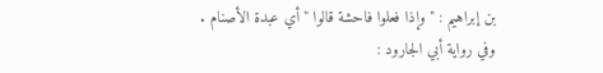بن إبراهيم : " وإذا فعلوا فاحشة قالوا " أي عبدة الأصنام . وفي رواية أبي الجارود :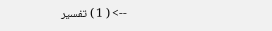--> ( 1 ) تفسير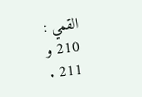القمي : 210 و 211 .